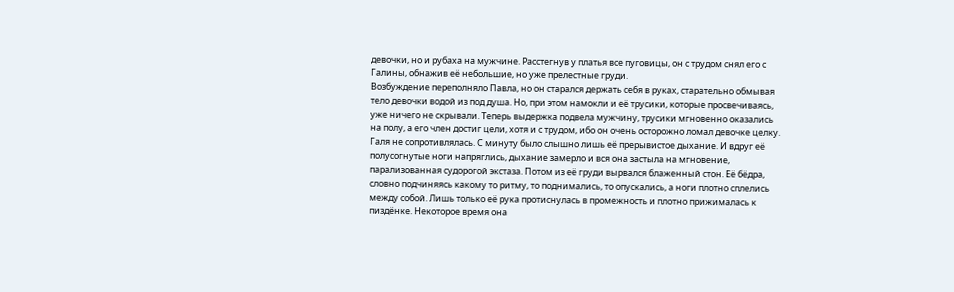девочки, но и рубаха на мужчине. Расстегнув у платья все пуговицы, он с трудом снял его с Галины, обнажив её небольшие, но уже прелестные груди.
Возбуждение переполняло Павла, но он старался держать себя в руках, старательно обмывая тело девочки водой из под душа. Но, при этом намокли и её трусики, которые просвечиваясь, уже ничего не скрывали. Теперь выдержка подвела мужчину, трусики мгновенно оказались на полу, а его член достиг цели, хотя и с трудом, ибо он очень осторожно ломал девочке целку.
Галя не сопротивлялась. С минуту было слышно лишь её прерывистое дыхание. И вдруг её полусогнутые ноги напряглись, дыхание замерло и вся она застыла на мгновение, парализованная судорогой экстаза. Потом из её груди вырвался блаженный стон. Её бёдра, словно подчиняясь какому то ритму, то поднимались, то опускались, а ноги плотно сплелись между собой. Лишь только её рука протиснулась в промежность и плотно прижималась к пиздёнке. Некоторое время она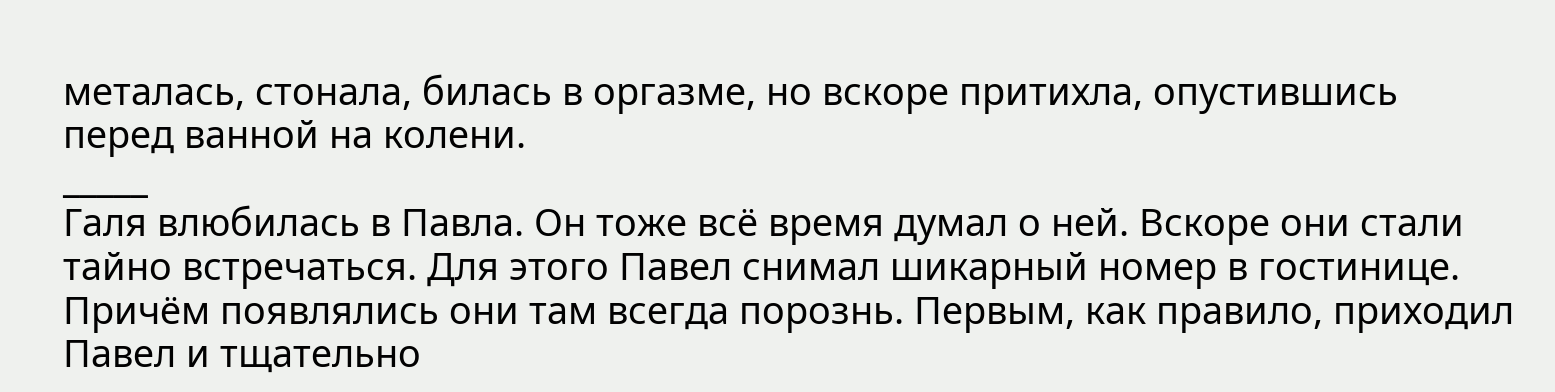металась, стонала, билась в оргазме, но вскоре притихла, опустившись перед ванной на колени.
_____
Галя влюбилась в Павла. Он тоже всё время думал о ней. Вскоре они стали тайно встречаться. Для этого Павел снимал шикарный номер в гостинице. Причём появлялись они там всегда порознь. Первым, как правило, приходил Павел и тщательно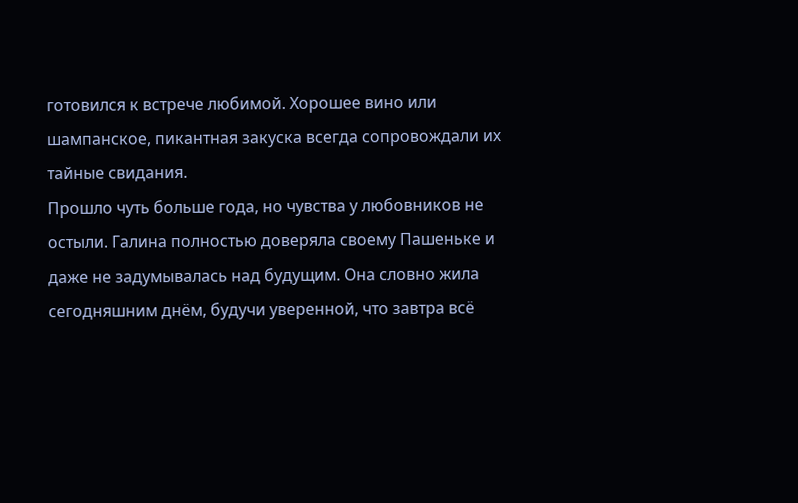готовился к встрече любимой. Хорошее вино или шампанское, пикантная закуска всегда сопровождали их тайные свидания.
Прошло чуть больше года, но чувства у любовников не остыли. Галина полностью доверяла своему Пашеньке и даже не задумывалась над будущим. Она словно жила сегодняшним днём, будучи уверенной, что завтра всё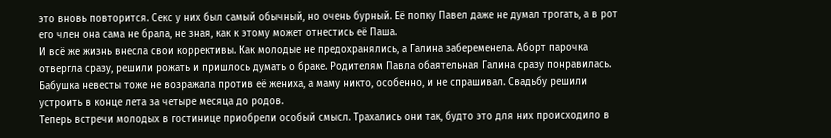это вновь повторится. Секс у них был самый обычный, но очень бурный. Её попку Павел даже не думал трогать, а в рот его член она сама не брала, не зная, как к этому может отнестись её Паша.
И всё же жизнь внесла свои коррективы. Как молодые не предохранялись, а Галина забеременела. Аборт парочка отвергла сразу, решили рожать и пришлось думать о браке. Родителям Павла обаятельная Галина сразу понравилась. Бабушка невесты тоже не возражала против её жениха, а маму никто, особенно, и не спрашивал. Свадьбу решили устроить в конце лета за четыре месяца до родов.
Теперь встречи молодых в гостинице приобрели особый смысл. Трахались они так, будто это для них происходило в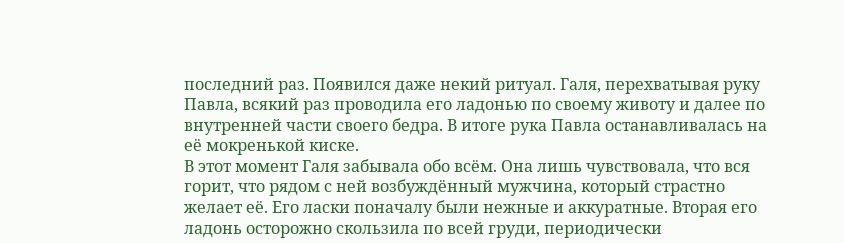последний раз. Появился даже некий ритуал. Галя, перехватывая руку Павла, всякий раз проводила его ладонью по своему животу и далее по внутренней части своего бедра. В итоге рука Павла останавливалась на её мокренькой киске.
В этот момент Галя забывала обо всём. Она лишь чувствовала, что вся горит, что рядом с ней возбуждённый мужчина, который страстно желает её. Его ласки поначалу были нежные и аккуратные. Вторая его ладонь осторожно скользила по всей груди, периодически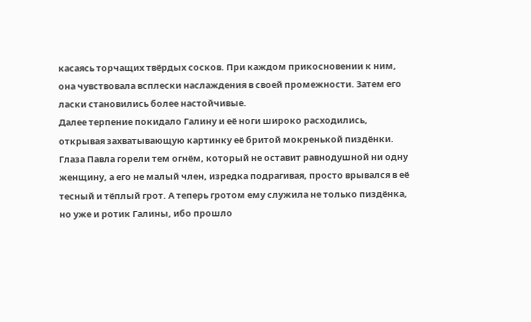касаясь торчащих твёрдых сосков. При каждом прикосновении к ним, она чувствовала всплески наслаждения в своей промежности. Затем его ласки становились более настойчивые.
Далее терпение покидало Галину и её ноги широко расходились, открывая захватывающую картинку её бритой мокренькой пиздёнки. Глаза Павла горели тем огнём, который не оставит равнодушной ни одну женщину, а его не малый член, изредка подрагивая, просто врывался в её тесный и тёплый грот. А теперь гротом ему служила не только пиздёнка, но уже и ротик Галины, ибо прошло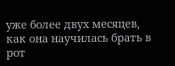уже более двух месяцев, как она научилась брать в рот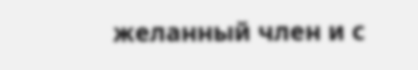желанный член и с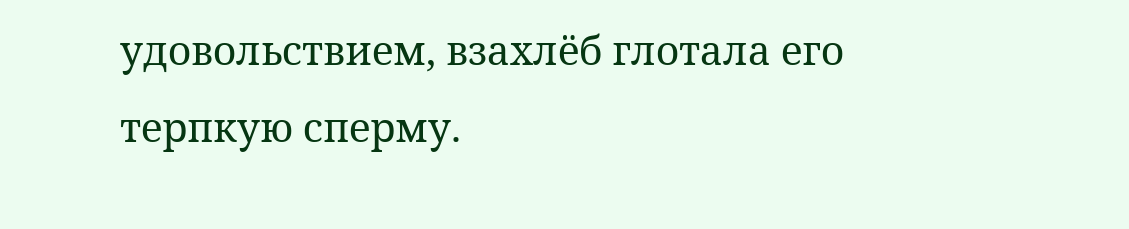удовольствием, взахлёб глотала его терпкую сперму.